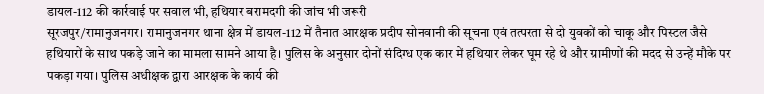डायल-112 की कार्रवाई पर सवाल भी, हथियार बरामदगी की जांच भी जरूरी
सूरजपुर/रामानुजनगर। रामानुजनगर थाना क्षेत्र में डायल-112 में तैनात आरक्षक प्रदीप सोनवानी की सूचना एवं तत्परता से दो युवकों को चाकू और पिस्टल जैसे हथियारों के साथ पकड़े जाने का मामला सामने आया है। पुलिस के अनुसार दोनों संदिग्ध एक कार में हथियार लेकर घूम रहे थे और ग्रामीणों की मदद से उन्हें मौके पर पकड़ा गया। पुलिस अधीक्षक द्वारा आरक्षक के कार्य की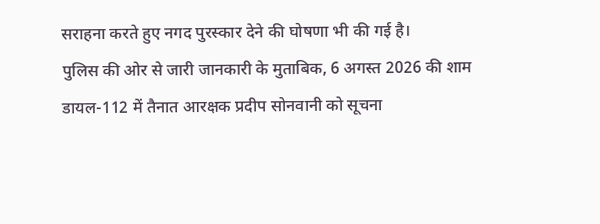सराहना करते हुए नगद पुरस्कार देने की घोषणा भी की गई है।
पुलिस की ओर से जारी जानकारी के मुताबिक, 6 अगस्त 2026 की शाम डायल-112 में तैनात आरक्षक प्रदीप सोनवानी को सूचना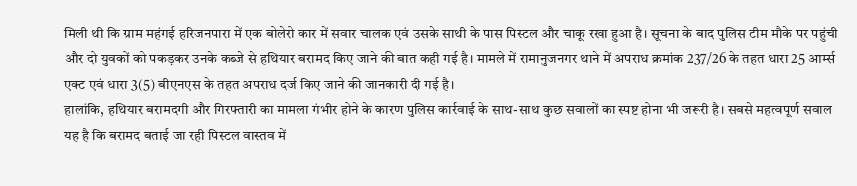मिली थी कि ग्राम महंगई हरिजनपारा में एक बोलेरो कार में सवार चालक एवं उसके साथी के पास पिस्टल और चाकू रखा हुआ है। सूचना के बाद पुलिस टीम मौके पर पहुंची और दो युवकों को पकड़कर उनके कब्जे से हथियार बरामद किए जाने की बात कही गई है। मामले में रामानुजनगर थाने में अपराध क्रमांक 237/26 के तहत धारा 25 आर्म्स एक्ट एवं धारा 3(5) बीएनएस के तहत अपराध दर्ज किए जाने की जानकारी दी गई है।
हालांकि, हथियार बरामदगी और गिरफ्तारी का मामला गंभीर होने के कारण पुलिस कार्रवाई के साथ-साथ कुछ सवालों का स्पष्ट होना भी जरूरी है। सबसे महत्वपूर्ण सवाल यह है कि बरामद बताई जा रही पिस्टल वास्तव में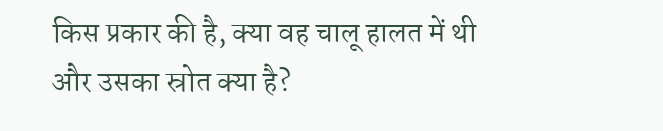किस प्रकार की है, क्या वह चालू हालत में थी और उसका स्रोत क्या है?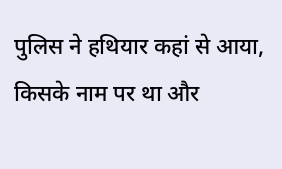पुलिस ने हथियार कहां से आया, किसके नाम पर था और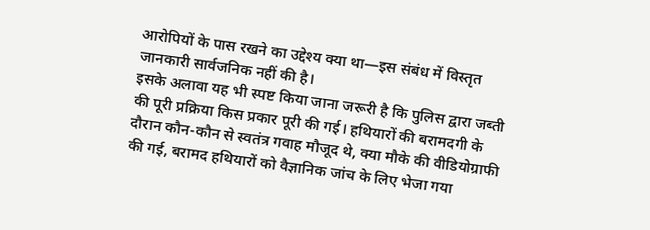आरोपियों के पास रखने का उद्देश्य क्या था—इस संबंध में विस्तृत जानकारी सार्वजनिक नहीं की है।
इसके अलावा यह भी स्पष्ट किया जाना जरूरी है कि पुलिस द्वारा जब्ती की पूरी प्रक्रिया किस प्रकार पूरी की गई। हथियारों की बरामदगी के दौरान कौन-कौन से स्वतंत्र गवाह मौजूद थे, क्या मौके की वीडियोग्राफी की गई, बरामद हथियारों को वैज्ञानिक जांच के लिए भेजा गया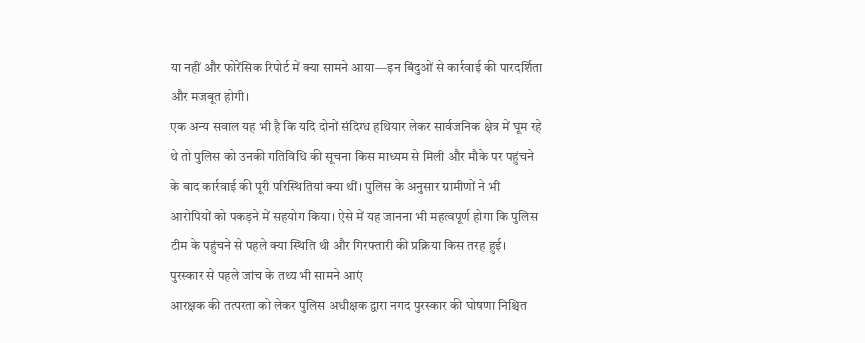या नहीं और फोरेंसिक रिपोर्ट में क्या सामने आया—इन बिंदुओं से कार्रवाई की पारदर्शिता और मजबूत होगी।
एक अन्य सवाल यह भी है कि यदि दोनों संदिग्ध हथियार लेकर सार्वजनिक क्षेत्र में घूम रहे थे तो पुलिस को उनकी गतिविधि की सूचना किस माध्यम से मिली और मौके पर पहुंचने के बाद कार्रवाई की पूरी परिस्थितियां क्या थीं। पुलिस के अनुसार ग्रामीणों ने भी आरोपियों को पकड़ने में सहयोग किया। ऐसे में यह जानना भी महत्वपूर्ण होगा कि पुलिस टीम के पहुंचने से पहले क्या स्थिति थी और गिरफ्तारी की प्रक्रिया किस तरह हुई।
पुरस्कार से पहले जांच के तथ्य भी सामने आएं
आरक्षक की तत्परता को लेकर पुलिस अधीक्षक द्वारा नगद पुरस्कार की घोषणा निश्चित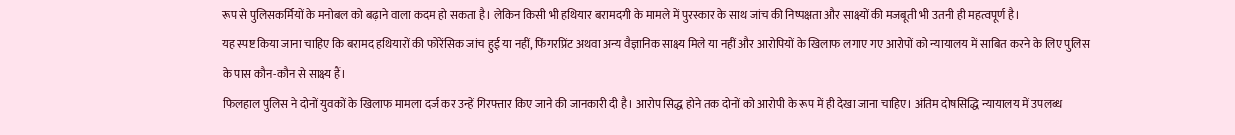रूप से पुलिसकर्मियों के मनोबल को बढ़ाने वाला कदम हो सकता है। लेकिन किसी भी हथियार बरामदगी के मामले में पुरस्कार के साथ जांच की निष्पक्षता और साक्ष्यों की मजबूती भी उतनी ही महत्वपूर्ण है।
यह स्पष्ट किया जाना चाहिए कि बरामद हथियारों की फोरेंसिक जांच हुई या नहीं, फिंगरप्रिंट अथवा अन्य वैज्ञानिक साक्ष्य मिले या नहीं और आरोपियों के खिलाफ लगाए गए आरोपों को न्यायालय में साबित करने के लिए पुलिस के पास कौन-कौन से साक्ष्य हैं।
फिलहाल पुलिस ने दोनों युवकों के खिलाफ मामला दर्ज कर उन्हें गिरफ्तार किए जाने की जानकारी दी है। आरोप सिद्ध होने तक दोनों को आरोपी के रूप में ही देखा जाना चाहिए। अंतिम दोषसिद्धि न्यायालय में उपलब्ध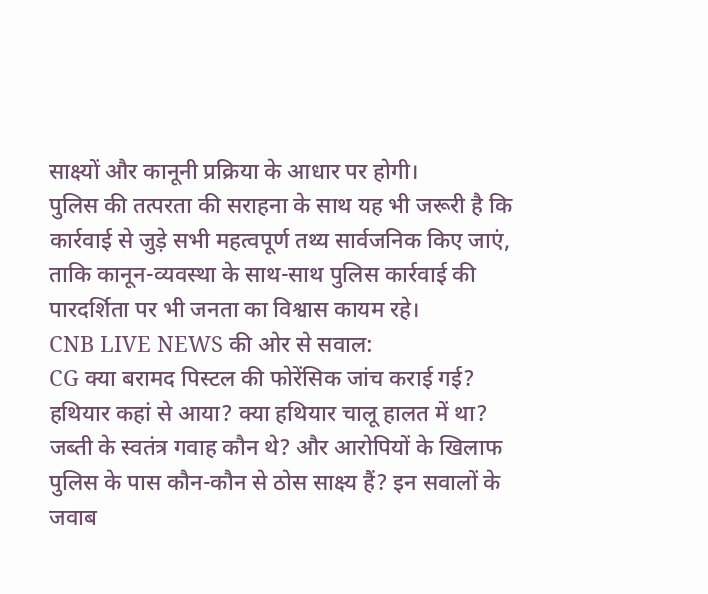साक्ष्यों और कानूनी प्रक्रिया के आधार पर होगी।
पुलिस की तत्परता की सराहना के साथ यह भी जरूरी है कि कार्रवाई से जुड़े सभी महत्वपूर्ण तथ्य सार्वजनिक किए जाएं, ताकि कानून-व्यवस्था के साथ-साथ पुलिस कार्रवाई की पारदर्शिता पर भी जनता का विश्वास कायम रहे।
CNB LIVE NEWS की ओर से सवाल:
CG क्या बरामद पिस्टल की फोरेंसिक जांच कराई गई? हथियार कहां से आया? क्या हथियार चालू हालत में था? जब्ती के स्वतंत्र गवाह कौन थे? और आरोपियों के खिलाफ पुलिस के पास कौन-कौन से ठोस साक्ष्य हैं? इन सवालों के जवाब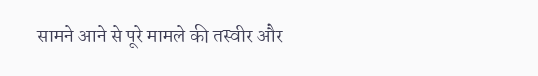सामने आने से पूरे मामले की तस्वीर और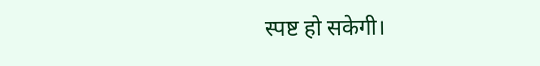स्पष्ट हो सकेगी।